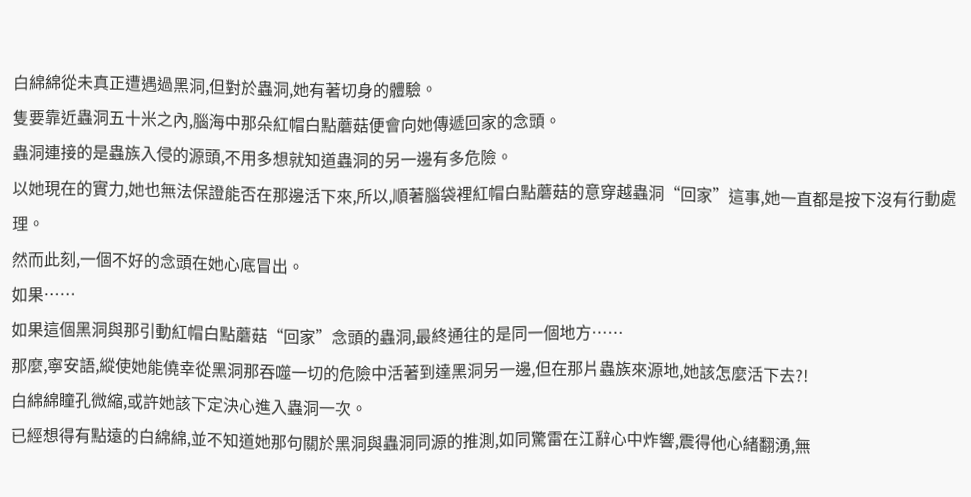白綿綿從未真正遭遇過黑洞,但對於蟲洞,她有著切身的體驗。
隻要靠近蟲洞五十米之內,腦海中那朵紅帽白點蘑菇便會向她傳遞回家的念頭。
蟲洞連接的是蟲族入侵的源頭,不用多想就知道蟲洞的另一邊有多危險。
以她現在的實力,她也無法保證能否在那邊活下來,所以,順著腦袋裡紅帽白點蘑菇的意穿越蟲洞“回家”這事,她一直都是按下沒有行動處理。
然而此刻,一個不好的念頭在她心底冒出。
如果……
如果這個黑洞與那引動紅帽白點蘑菇“回家”念頭的蟲洞,最終通往的是同一個地方……
那麼,寧安語,縱使她能僥幸從黑洞那吞噬一切的危險中活著到達黑洞另一邊,但在那片蟲族來源地,她該怎麼活下去?!
白綿綿瞳孔微縮,或許她該下定決心進入蟲洞一次。
已經想得有點遠的白綿綿,並不知道她那句關於黑洞與蟲洞同源的推測,如同驚雷在江辭心中炸響,震得他心緒翻湧,無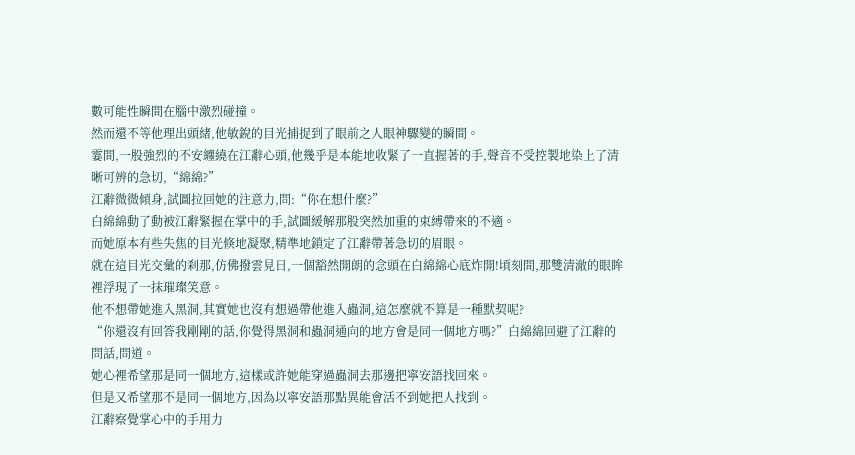數可能性瞬間在腦中激烈碰撞。
然而還不等他理出頭緒,他敏銳的目光捕捉到了眼前之人眼神驟變的瞬間。
霎間,一股強烈的不安纏繞在江辭心頭,他幾乎是本能地收緊了一直握著的手,聲音不受控製地染上了清晰可辨的急切,“綿綿?”
江辭微微傾身,試圖拉回她的注意力,問:“你在想什麼?”
白綿綿動了動被江辭緊握在掌中的手,試圖緩解那股突然加重的束縛帶來的不適。
而她原本有些失焦的目光倏地凝聚,精準地鎖定了江辭帶著急切的眉眼。
就在這目光交彙的刹那,仿佛撥雲見日,一個豁然開朗的念頭在白綿綿心底炸開!頃刻間,那雙清澈的眼眸裡浮現了一抹璀璨笑意。
他不想帶她進入黑洞,其實她也沒有想過帶他進入蟲洞,這怎麼就不算是一種默契呢?
“你還沒有回答我剛剛的話,你覺得黑洞和蟲洞通向的地方會是同一個地方嗎?”白綿綿回避了江辭的問話,問道。
她心裡希望那是同一個地方,這樣或許她能穿過蟲洞去那邊把寧安語找回來。
但是又希望那不是同一個地方,因為以寧安語那點異能會活不到她把人找到。
江辭察覺掌心中的手用力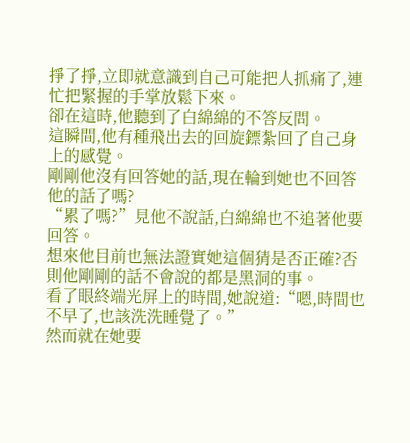掙了掙,立即就意識到自己可能把人抓痛了,連忙把緊握的手掌放鬆下來。
卻在這時,他聽到了白綿綿的不答反問。
這瞬間,他有種飛出去的回旋鏢紮回了自己身上的感覺。
剛剛他沒有回答她的話,現在輪到她也不回答他的話了嗎?
“累了嗎?”見他不說話,白綿綿也不追著他要回答。
想來他目前也無法證實她這個猜是否正確?否則他剛剛的話不會說的都是黑洞的事。
看了眼終端光屏上的時間,她說道:“嗯,時間也不早了,也該洗洗睡覺了。”
然而就在她要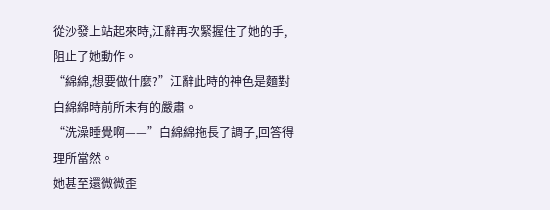從沙發上站起來時,江辭再次緊握住了她的手,阻止了她動作。
“綿綿,想要做什麼?”江辭此時的神色是麵對白綿綿時前所未有的嚴肅。
“洗澡睡覺啊——”白綿綿拖長了調子,回答得理所當然。
她甚至還微微歪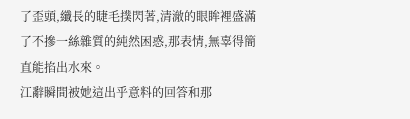了歪頭,纖長的睫毛撲閃著,清澈的眼眸裡盛滿了不摻一絲雜質的純然困惑,那表情,無辜得簡直能掐出水來。
江辭瞬間被她這出乎意料的回答和那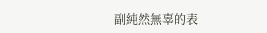副純然無辜的表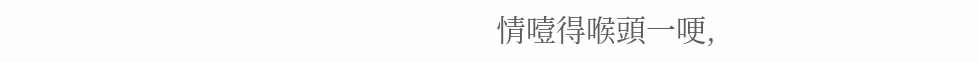情噎得喉頭一哽,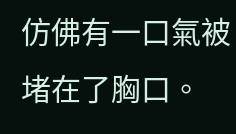仿佛有一口氣被堵在了胸口。